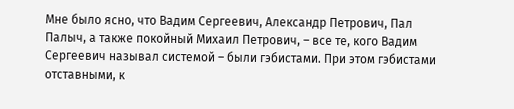Мне было ясно, что Вадим Сергеевич, Александр Петрович, Пал Палыч, а также покойный Михаил Петрович, – все те, кого Вадим Сергеевич называл системой – были гэбистами. При этом гэбистами отставными, к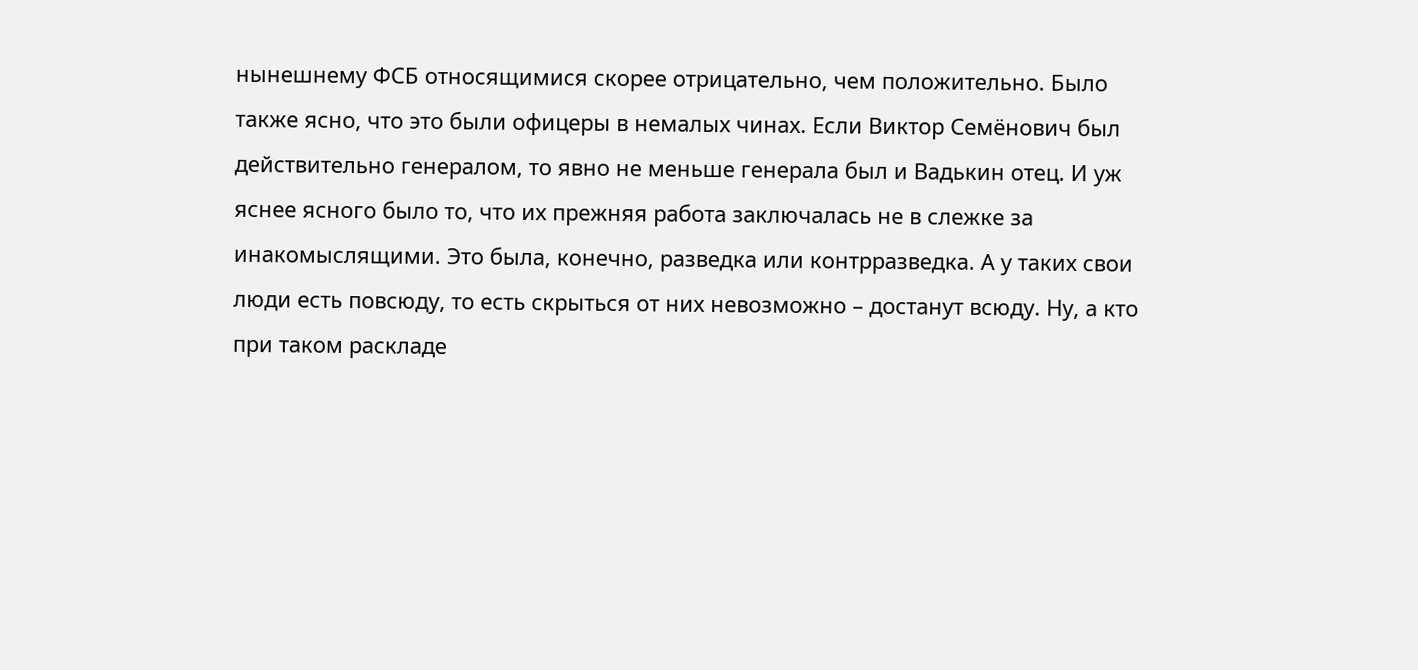нынешнему ФСБ относящимися скорее отрицательно, чем положительно. Было также ясно, что это были офицеры в немалых чинах. Если Виктор Семёнович был действительно генералом, то явно не меньше генерала был и Вадькин отец. И уж яснее ясного было то, что их прежняя работа заключалась не в слежке за инакомыслящими. Это была, конечно, разведка или контрразведка. А у таких свои люди есть повсюду, то есть скрыться от них невозможно – достанут всюду. Ну, а кто при таком раскладе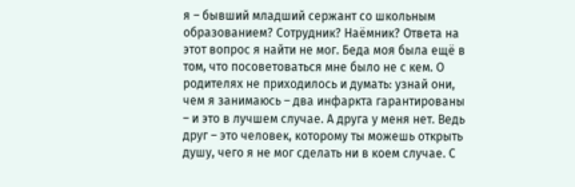я – бывший младший сержант со школьным образованием? Сотрудник? Наёмник? Ответа на этот вопрос я найти не мог. Беда моя была ещё в том, что посоветоваться мне было не с кем. О родителях не приходилось и думать: узнай они, чем я занимаюсь – два инфаркта гарантированы – и это в лучшем случае. А друга у меня нет. Ведь друг – это человек, которому ты можешь открыть душу, чего я не мог сделать ни в коем случае. С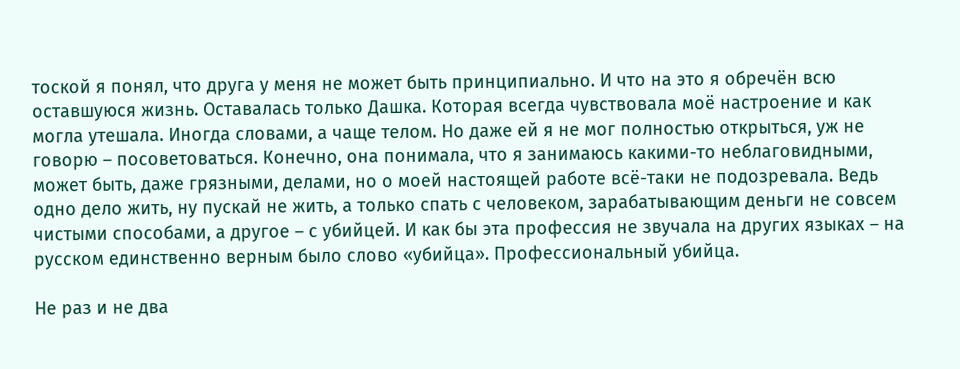тоской я понял, что друга у меня не может быть принципиально. И что на это я обречён всю оставшуюся жизнь. Оставалась только Дашка. Которая всегда чувствовала моё настроение и как могла утешала. Иногда словами, а чаще телом. Но даже ей я не мог полностью открыться, уж не говорю – посоветоваться. Конечно, она понимала, что я занимаюсь какими-то неблаговидными, может быть, даже грязными, делами, но о моей настоящей работе всё-таки не подозревала. Ведь одно дело жить, ну пускай не жить, а только спать с человеком, зарабатывающим деньги не совсем чистыми способами, а другое – с убийцей. И как бы эта профессия не звучала на других языках – на русском единственно верным было слово «убийца». Профессиональный убийца.

Не раз и не два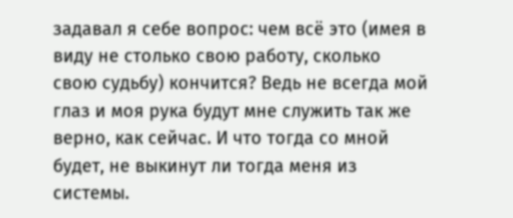задавал я себе вопрос: чем всё это (имея в виду не столько свою работу, сколько свою судьбу) кончится? Ведь не всегда мой глаз и моя рука будут мне служить так же верно, как сейчас. И что тогда со мной будет, не выкинут ли тогда меня из системы.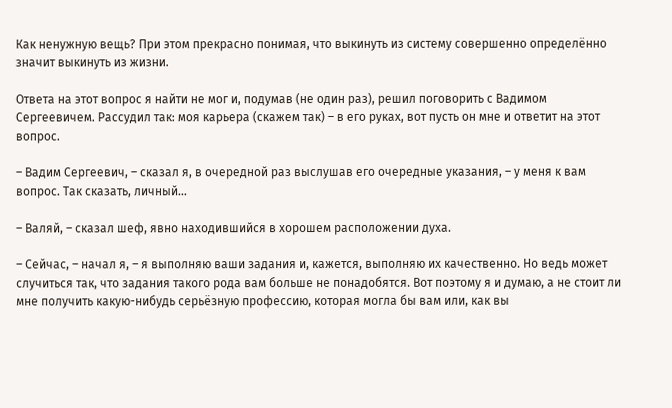Как ненужную вещь? При этом прекрасно понимая, что выкинуть из систему совершенно определённо значит выкинуть из жизни.

Ответа на этот вопрос я найти не мог и, подумав (не один раз), решил поговорить с Вадимом Сергеевичем. Рассудил так: моя карьера (скажем так) – в его руках, вот пусть он мне и ответит на этот вопрос.

– Вадим Сергеевич, – сказал я, в очередной раз выслушав его очередные указания, – у меня к вам вопрос. Так сказать, личный…

– Валяй, – сказал шеф, явно находившийся в хорошем расположении духа.

– Сейчас, – начал я, – я выполняю ваши задания и, кажется, выполняю их качественно. Но ведь может случиться так, что задания такого рода вам больше не понадобятся. Вот поэтому я и думаю, а не стоит ли мне получить какую-нибудь серьёзную профессию, которая могла бы вам или, как вы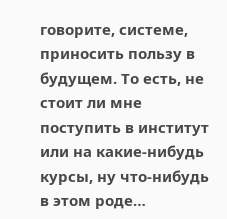говорите, системе, приносить пользу в будущем. То есть, не стоит ли мне поступить в институт или на какие-нибудь курсы, ну что-нибудь в этом роде…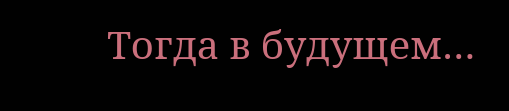Тогда в будущем…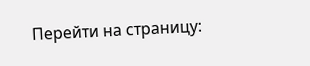Перейти на страницу: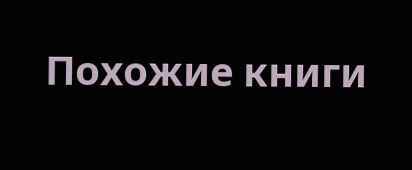Похожие книги